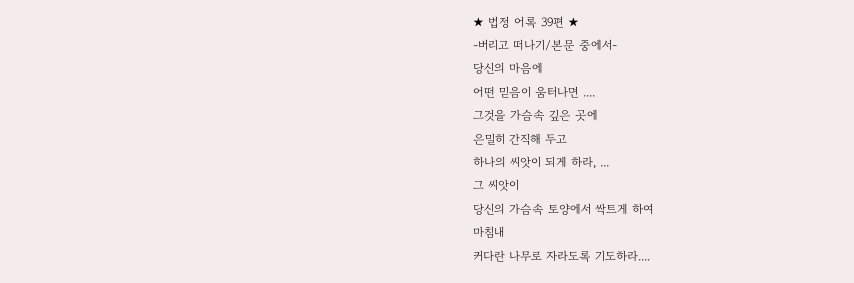★ 법정 어록 39편 ★
-버리고 떠나기/본문 중에서-
당신의 마음에
어떤 믿음이 움터나면 ....
그것을 가슴속 깊은 곳에
은밀히 간직해 두고
하나의 씨앗이 되게 하라, ...
그 씨앗이
당신의 가슴속 토양에서 싹트게 하여
마침내
커다란 나무로 자라도록 기도하라....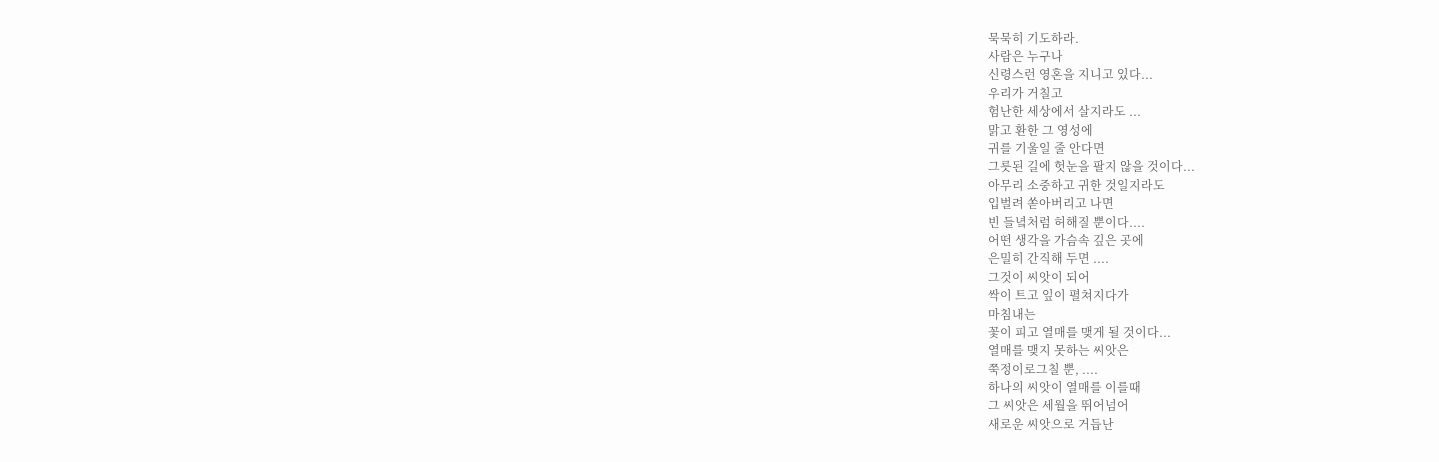묵묵히 기도하라.
사람은 누구나
신령스런 영혼을 지니고 있다...
우리가 거칠고
험난한 세상에서 살지라도 ...
맑고 환한 그 영성에
귀를 기울일 줄 안다면
그릇된 길에 헛눈을 팔지 않을 것이다...
아무리 소중하고 귀한 것일지라도
입벌려 쏟아버리고 나면
빈 들녘처럼 허해질 뿐이다....
어떤 생각을 가슴속 깊은 곳에
은밀히 간직해 두면 ....
그것이 씨앗이 되어
싹이 트고 잎이 펼쳐지다가
마침내는
꽃이 피고 열매를 맺게 될 것이다...
열매를 맺지 못하는 씨앗은
쭉정이로그칠 뿐, ....
하나의 씨앗이 열매를 이를때
그 씨앗은 세월을 뛰어넘어
새로운 씨앗으로 거듭난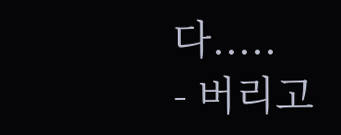다.....
- 버리고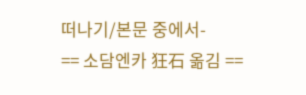떠나기/본문 중에서-
== 소담엔카 狂石 옮김 ==